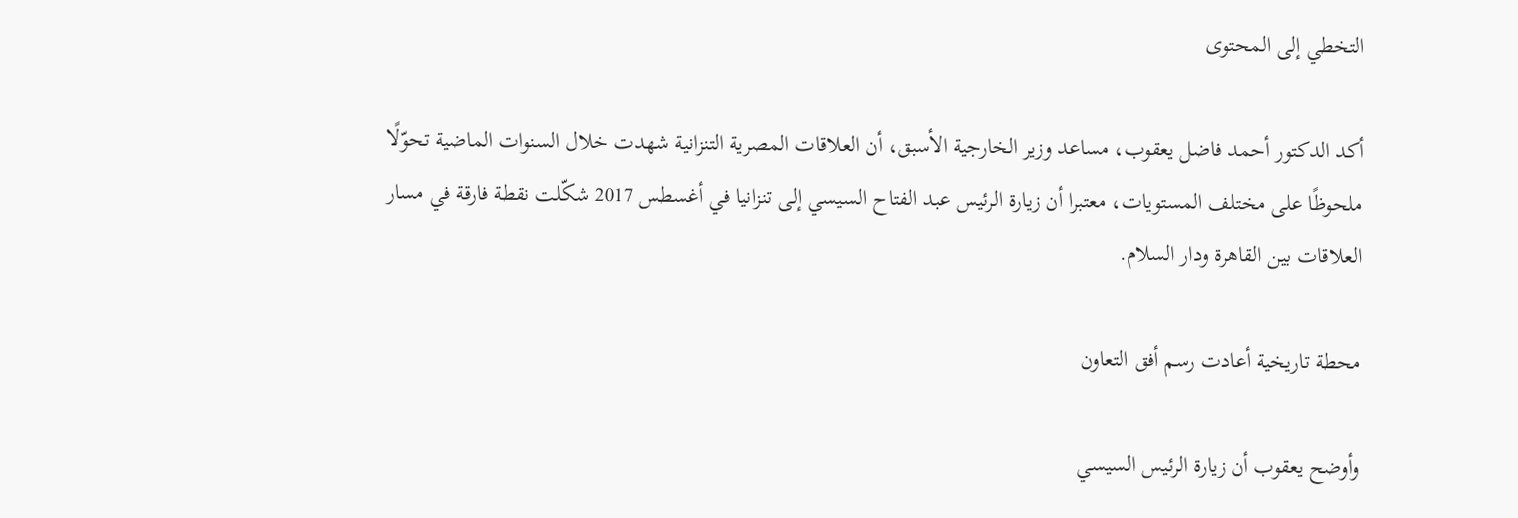التخطي إلى المحتوى

أكد الدكتور أحمد فاضل يعقوب، مساعد وزير الخارجية الأسبق، أن العلاقات المصرية التنزانية شهدت خلال السنوات الماضية تحوّلًا ملحوظًا على مختلف المستويات، معتبرا أن زيارة الرئيس عبد الفتاح السيسي إلى تنزانيا في أغسطس 2017 شكّلت نقطة فارقة في مسار العلاقات بين القاهرة ودار السلام.

محطة تاريخية أعادت رسم أفق التعاون

وأوضح يعقوب أن زيارة الرئيس السيسي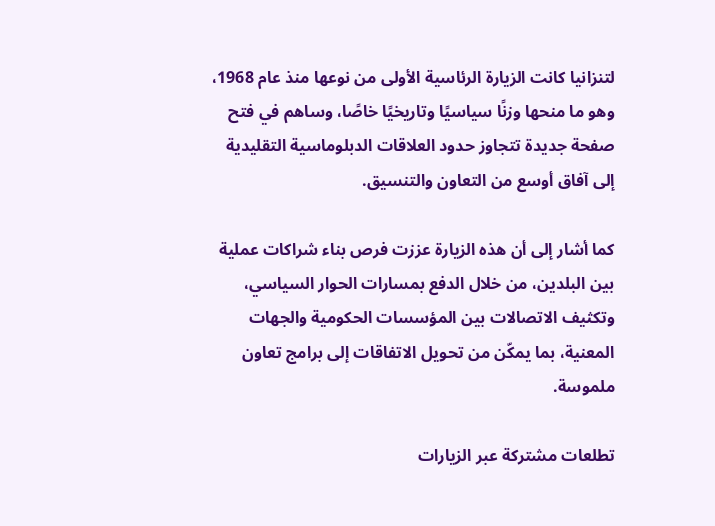لتنزانيا كانت الزيارة الرئاسية الأولى من نوعها منذ عام 1968، وهو ما منحها وزنًا سياسيًا وتاريخيًا خاصًا، وساهم في فتح صفحة جديدة تتجاوز حدود العلاقات الدبلوماسية التقليدية إلى آفاق أوسع من التعاون والتنسيق.

كما أشار إلى أن هذه الزيارة عززت فرص بناء شراكات عملية بين البلدين، من خلال الدفع بمسارات الحوار السياسي، وتكثيف الاتصالات بين المؤسسات الحكومية والجهات المعنية، بما يمكّن من تحويل الاتفاقات إلى برامج تعاون ملموسة.

تطلعات مشتركة عبر الزيارات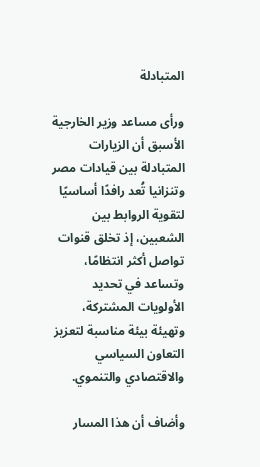المتبادلة

ورأى مساعد وزير الخارجية الأسبق أن الزيارات المتبادلة بين قيادات مصر وتنزانيا تُعد رافدًا أساسيًا لتقوية الروابط بين الشعبين، إذ تخلق قنوات تواصل أكثر انتظامًا، وتساعد في تحديد الأولويات المشتركة، وتهيئة بيئة مناسبة لتعزيز التعاون السياسي والاقتصادي والتنموي.

وأضاف أن هذا المسار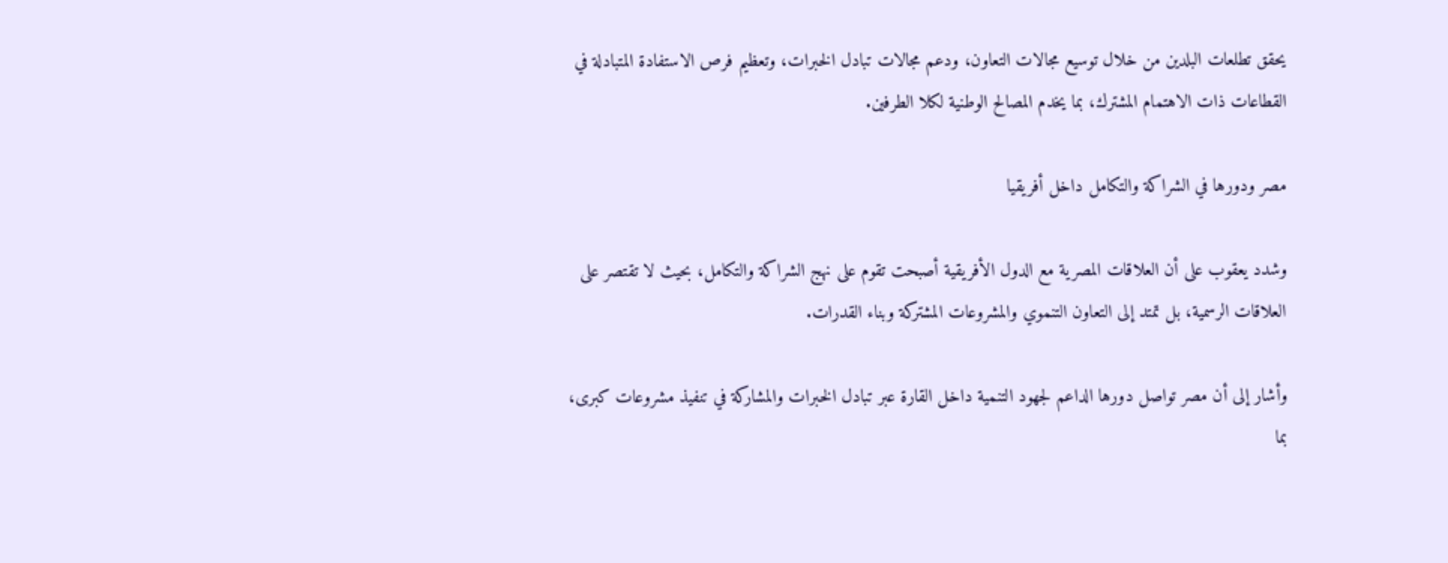يحقق تطلعات البلدين من خلال توسيع مجالات التعاون، ودعم مجالات تبادل الخبرات، وتعظيم فرص الاستفادة المتبادلة في القطاعات ذات الاهتمام المشترك، بما يخدم المصالح الوطنية لكلا الطرفين.

مصر ودورها في الشراكة والتكامل داخل أفريقيا

وشدد يعقوب على أن العلاقات المصرية مع الدول الأفريقية أصبحت تقوم على نهج الشراكة والتكامل، بحيث لا تقتصر على العلاقات الرسمية، بل تمتد إلى التعاون التنموي والمشروعات المشتركة وبناء القدرات.

وأشار إلى أن مصر تواصل دورها الداعم لجهود التنمية داخل القارة عبر تبادل الخبرات والمشاركة في تنفيذ مشروعات كبرى، بما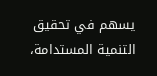يسهم في تحقيق التنمية المستدامة،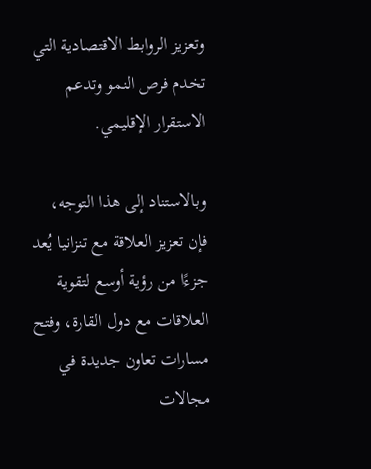وتعزيز الروابط الاقتصادية التي تخدم فرص النمو وتدعم الاستقرار الإقليمي.

وبالاستناد إلى هذا التوجه، فإن تعزيز العلاقة مع تنزانيا يُعد جزءًا من رؤية أوسع لتقوية العلاقات مع دول القارة، وفتح مسارات تعاون جديدة في مجالات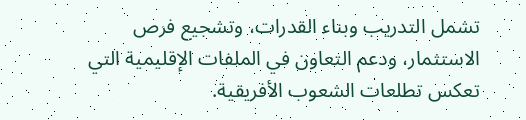تشمل التدريب وبناء القدرات، وتشجيع فرص الاستثمار، ودعم التعاون في الملفات الإقليمية التي تعكس تطلعات الشعوب الأفريقية.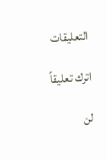التعليقات

اترك تعليقاً

لن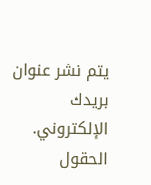يتم نشر عنوان بريدك الإلكتروني. الحقول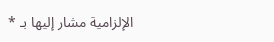الإلزامية مشار إليها بـ *